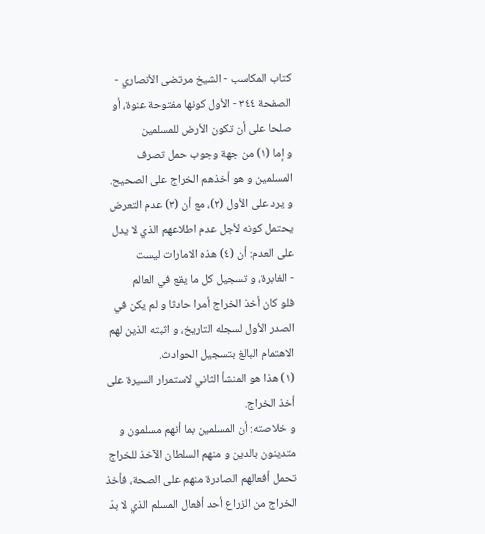كتاب المكاسب - الشيخ مرتضى الأنصاري - الصفحة ٣٤٤ - الأول كونها مفتوحة عنوة، أو صلحا على أن تكون الأرض للمسلمين
و إما (١) من جهة وجوب حمل تصرف المسلمين و هو أخذهم الخراج على الصحيح.
و يرد على الأول (٢)، مع أن (٣) عدم التعرض يحتمل كونه لأجل عدم اطلاعهم الذي لا يدل على العدم: أن (٤) هذه الامارات ليست
- الغابرة، و تسجيل كل ما يقع في العالم
فلو كان أخذ الخراج أمرا حادثا و لم يكن في الصدر الأول لسجله التاريخ، و اثبته الذين لهم الاهتمام البالغ بتسجيل الحوادث.
(١) هذا هو المنشأ الثاني لاستمرار السيرة على أخذ الخراج.
و خلاصته: أن المسلمين بما أنهم مسلمون و متدينون بالدين و منهم السلطان الآخذ للخراج تحمل أفعالهم الصادرة منهم على الصحة، فأخذ الخراج من الزراع أحد أفعال المسلم الذي لا بدّ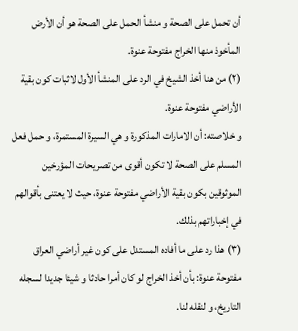أن تحمل على الصحة و منشأ الحمل على الصحة هو أن الأرض المأخوذ منها الخراج مفتوحة عنوة.
(٢) من هنا أخذ الشيخ في الرد على المنشأ الأول لاثبات كون بقية الأراضي مفتوحة عنوة.
و خلاصته: أن الامارات المذكورة و هي السيرة المستمرة، و حمل فعل المسلم على الصحة لا تكون أقوى من تصريحات المؤرخين الموثوقين بكون بقية الأراضي مفتوحة عنوة، حيث لا يعتنى بأقوالهم في إخباراتهم بذلك.
(٣) هذا رد على ما أفاده المستدل على كون غير أراضي العراق مفتوحة عنوة: بأن أخذ الخراج لو كان أمرا حادثا و شيئا جديدا لسجله التاريخ، و لنقله لنا.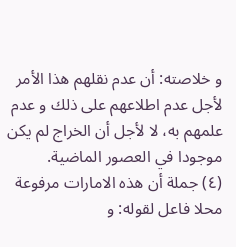و خلاصته: أن عدم نقلهم هذا الأمر لأجل عدم اطلاعهم على ذلك و عدم علمهم به، لا لأجل أن الخراج لم يكن موجودا في العصور الماضية.
(٤) جملة أن هذه الامارات مرفوعة محلا فاعل لقوله: و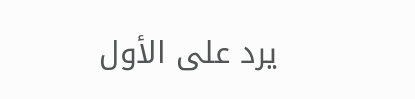يرد على الأول